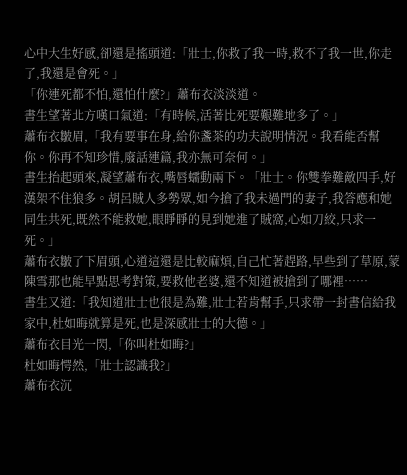心中大生好感,卻還是搖頭道:「壯士,你救了我一時,救不了我一世,你走了,我還是會死。」
「你連死都不怕,還怕什麼?」蕭布衣淡淡道。
書生望著北方嘆口氣道:「有時候,活著比死要艱難地多了。」
蕭布衣皺眉,「我有要事在身,給你盞茶的功夫說明情況。我看能否幫你。你再不知珍惜,廢話連篇,我亦無可奈何。」
書生抬起頭來,凝望蕭布衣,嘴唇蠕動兩下。「壯士。你雙拳難敵四手,好漢架不住狼多。胡呂賊人多勢眾,如今搶了我未過門的妻子,我答應和她同生共死,既然不能救她,眼睜睜的見到她進了賊窩,心如刀絞,只求一死。」
蕭布衣皺了下眉頭,心道這還是比較麻煩,自己忙著趕路,早些到了草原,蒙陳雪那也能早點思考對策,要救他老婆,還不知道被搶到了哪裡……
書生又道:「我知道壯士也很是為難,壯士若肯幫手,只求帶一封書信給我家中,杜如晦就算是死,也是深感壯士的大德。」
蕭布衣目光一閃,「你叫杜如晦?」
杜如晦愕然,「壯士認識我?」
蕭布衣沉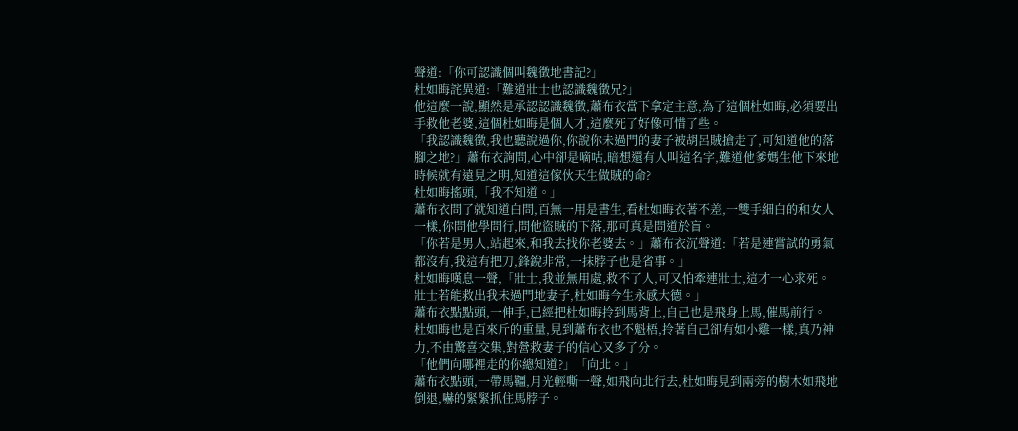聲道:「你可認識個叫魏徵地書記?」
杜如晦詫異道:「難道壯士也認識魏徵兄?」
他這麼一說,顯然是承認認識魏徵,蕭布衣當下拿定主意,為了這個杜如晦,必須要出手救他老婆,這個杜如晦是個人才,這麼死了好像可惜了些。
「我認識魏徵,我也聽說過你,你說你未過門的妻子被胡呂賊搶走了,可知道他的落腳之地?」蕭布衣詢問,心中卻是嘀咕,暗想還有人叫這名字,難道他爹媽生他下來地時候就有遠見之明,知道這傢伙天生做賊的命?
杜如晦搖頭,「我不知道。」
蕭布衣問了就知道白問,百無一用是書生,看杜如晦衣著不差,一雙手細白的和女人一樣,你問他學問行,問他盜賊的下落,那可真是問道於盲。
「你若是男人,站起來,和我去找你老婆去。」蕭布衣沉聲道:「若是連嘗試的勇氣都沒有,我這有把刀,鋒銳非常,一抹脖子也是省事。」
杜如晦嘆息一聲,「壯士,我並無用處,救不了人,可又怕牽連壯士,這才一心求死。壯士若能救出我未過門地妻子,杜如晦今生永感大德。」
蕭布衣點點頭,一伸手,已經把杜如晦拎到馬背上,自己也是飛身上馬,催馬前行。
杜如晦也是百來斤的重量,見到蕭布衣也不魁梧,拎著自己卻有如小雞一樣,真乃神力,不由驚喜交集,對營救妻子的信心又多了分。
「他們向哪裡走的你總知道?」「向北。」
蕭布衣點頭,一帶馬韁,月光輕嘶一聲,如飛向北行去,杜如晦見到兩旁的樹木如飛地倒退,嚇的緊緊抓住馬脖子。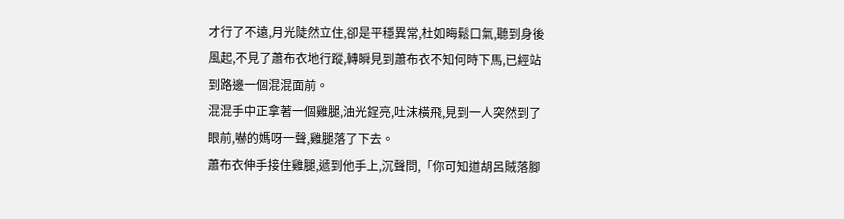才行了不遠,月光陡然立住,卻是平穩異常,杜如晦鬆口氣,聽到身後風起,不見了蕭布衣地行蹤,轉瞬見到蕭布衣不知何時下馬,已經站到路邊一個混混面前。
混混手中正拿著一個雞腿,油光鋥亮,吐沫橫飛,見到一人突然到了眼前,嚇的媽呀一聲,雞腿落了下去。
蕭布衣伸手接住雞腿,遞到他手上,沉聲問,「你可知道胡呂賊落腳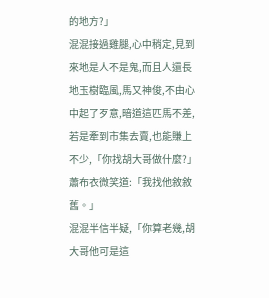的地方?」
混混接過雞腿,心中稍定,見到來地是人不是鬼,而且人還長地玉樹臨風,馬又神俊,不由心中起了歹意,暗道這匹馬不差,若是牽到市集去賣,也能賺上不少,「你找胡大哥做什麼?」
蕭布衣微笑道:「我找他敘敘舊。」
混混半信半疑,「你算老幾,胡大哥他可是這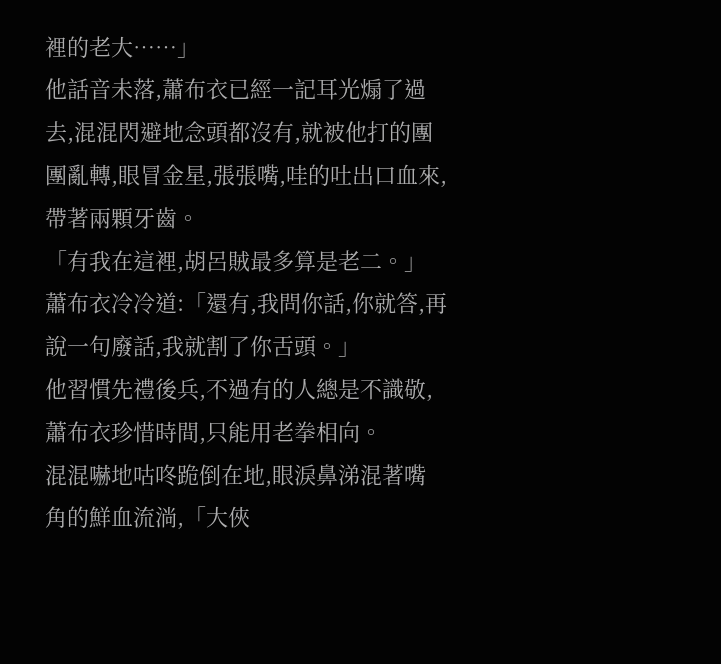裡的老大……」
他話音未落,蕭布衣已經一記耳光煽了過去,混混閃避地念頭都沒有,就被他打的團團亂轉,眼冒金星,張張嘴,哇的吐出口血來,帶著兩顆牙齒。
「有我在這裡,胡呂賊最多算是老二。」蕭布衣冷冷道:「還有,我問你話,你就答,再說一句廢話,我就割了你舌頭。」
他習慣先禮後兵,不過有的人總是不識敬,蕭布衣珍惜時間,只能用老拳相向。
混混嚇地咕咚跪倒在地,眼淚鼻涕混著嘴角的鮮血流淌,「大俠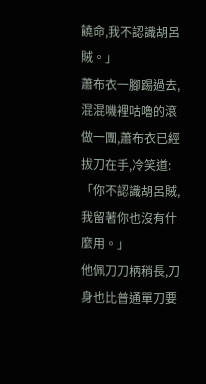饒命,我不認識胡呂賊。」
蕭布衣一腳踢過去,混混嘰裡咕嚕的滾做一團,蕭布衣已經拔刀在手,冷笑道:「你不認識胡呂賊,我留著你也沒有什麼用。」
他佩刀刀柄稍長,刀身也比普通單刀要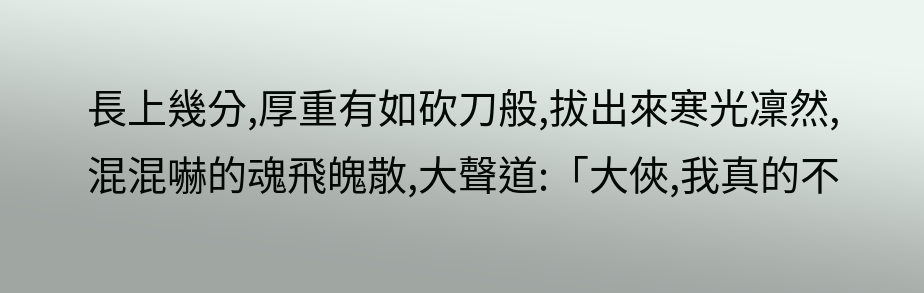長上幾分,厚重有如砍刀般,拔出來寒光凜然,混混嚇的魂飛魄散,大聲道:「大俠,我真的不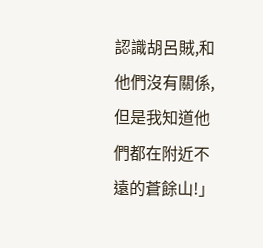認識胡呂賊,和他們沒有關係,但是我知道他們都在附近不遠的蒼餘山!」